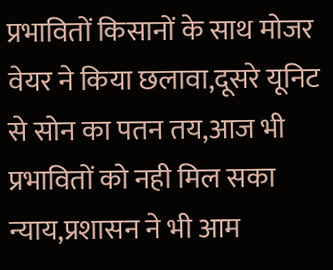प्रभावितों किसानों के साथ मोजर वेयर ने किया छलावा,दूसरे यूनिट से सोन का पतन तय,आज भी प्रभावितों को नही मिल सका न्याय,प्रशासन ने भी आम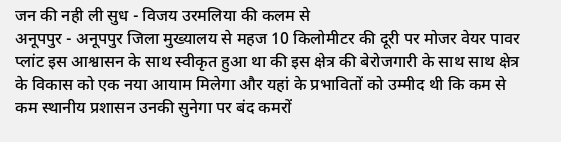जन की नही ली सुध - विजय उरमलिया की कलम से
अनूपपुर - अनूपपुर जिला मुख्यालय से महज 10 किलोमीटर की दूरी पर मोजर वेयर पावर प्लांट इस आश्वासन के साथ स्वीकृत हुआ था की इस क्षेत्र की बेरोजगारी के साथ साथ क्षेत्र के विकास को एक नया आयाम मिलेगा और यहां के प्रभावितों को उम्मीद थी कि कम से कम स्थानीय प्रशासन उनकी सुनेगा पर बंद कमरों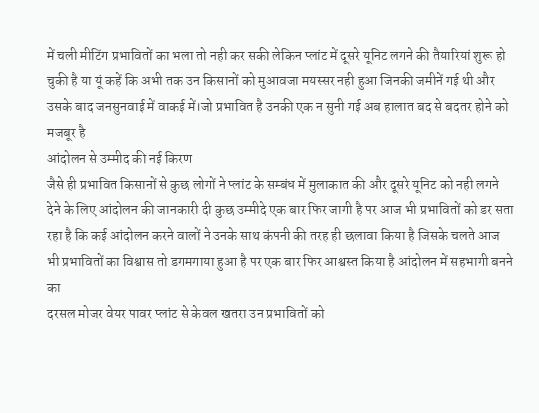में चली मीटिंग प्रभावितों का भला तो नही कर सकी लेकिन प्लांट में दूसरे यूनिट लगने की तैयारियां शुरू हो चुकी है या यूं कहें कि अभी तक उन किसानों को मुआवजा मयस्सर नही हुआ जिनकी जमीनें गई थी और उसके बाद जनसुनवाई में वाकई में।जो प्रभावित है उनकी एक न सुनी गई अब हालात बद से बदतर होने को मजबूर है
आंदोलन से उम्मीद की नई किरण
जैसे ही प्रभावित किसानों से कुछ लोगों ने प्लांट के सम्बंध में मुलाकात की और दूसरे यूनिट को नही लगने देने के लिए आंदोलन की जानकारी दी कुछ उम्मीदे एक बार फिर जागी है पर आज भी प्रभावितों को डर सता रहा है कि कई आंदोलन करने वालों ने उनके साथ कंपनी की तरह ही छलावा किया है जिसके चलते आज भी प्रभावितों का विश्वास तो डगमगाया हुआ है पर एक बार फिर आश्वस्त किया है आंदोलन में सहभागी बनने का
दरसल मोजर वेयर पावर प्लांट से केवल खतरा उन प्रभावितों को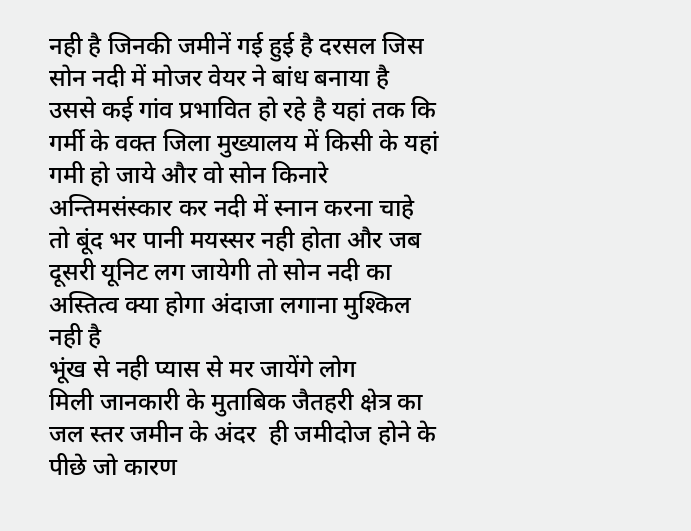नही है जिनकी जमीनें गई हुई है दरसल जिस सोन नदी में मोजर वेयर ने बांध बनाया है उससे कई गांव प्रभावित हो रहे है यहां तक कि गर्मी के वक्त जिला मुख्यालय में किसी के यहां गमी हो जाये और वो सोन किनारे अन्तिमसंस्कार कर नदी में स्नान करना चाहे तो बूंद भर पानी मयस्सर नही होता और जब दूसरी यूनिट लग जायेगी तो सोन नदी का अस्तित्व क्या होगा अंदाजा लगाना मुश्किल नही है
भूंख से नही प्यास से मर जायेंगे लोग
मिली जानकारी के मुताबिक जैतहरी क्षेत्र का जल स्तर जमीन के अंदर  ही जमीदोज होने के पीछे जो कारण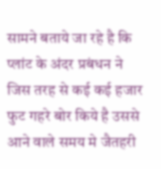सामने बताये जा रहे है कि प्लांट के अंदर प्रबंधन ने जिस तरह से कई कई हजार फुट गहरे बोर किये है उससे आने वाले समय मे जैतहरी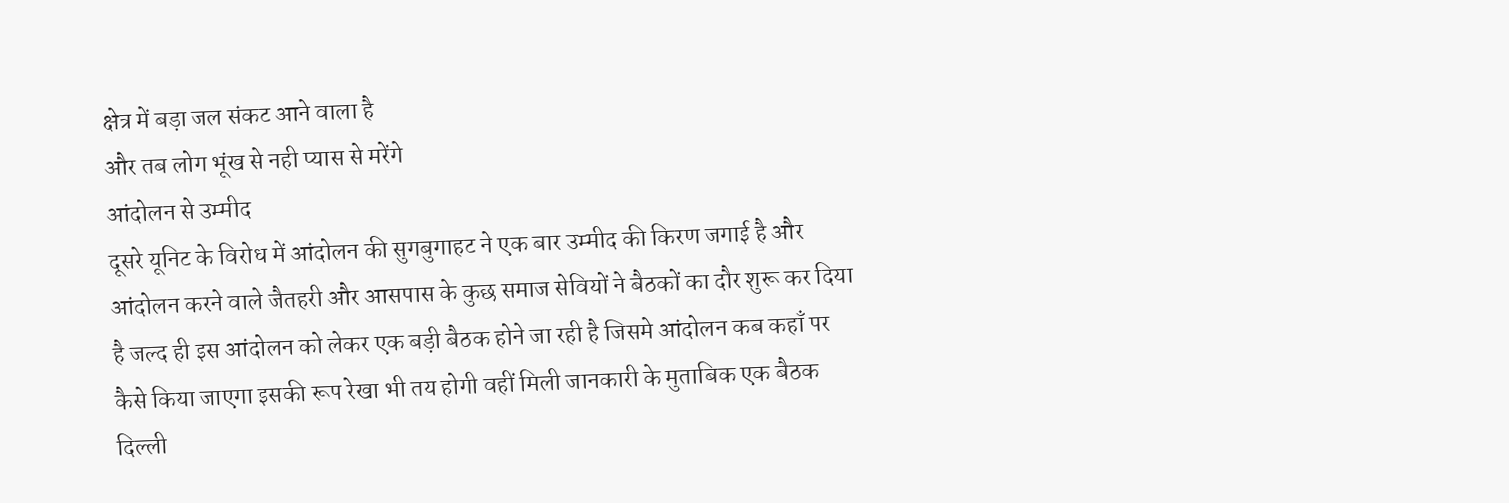क्षेत्र में बड़ा जल संकट आने वाला है
और तब लोग भूंख से नही प्यास से मरेंगे
आंदोलन से उम्मीद
दूसरे यूनिट के विरोध में आंदोलन की सुगबुगाहट ने एक बार उम्मीद की किरण जगाई है और आंदोलन करने वाले जैतहरी और आसपास के कुछ समाज सेवियों ने बैठकों का दौर शुरू कर दिया है जल्द ही इस आंदोलन को लेकर एक बड़ी बैठक होने जा रही है जिसमे आंदोलन कब कहाँ पर कैसे किया जाएगा इसकी रूप रेखा भी तय होगी वहीं मिली जानकारी के मुताबिक एक बैठक दिल्ली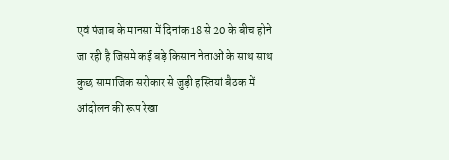एवं पंजाब के मानसा में दिनांक 18 से 20 के बीच होने जा रही है जिसमे कई बड़े किसान नेताओं के साथ साथ कुछ सामाजिक सरोकार से जुड़ी हस्तियां बैठक में आंदोलन की रूप रेखा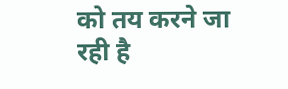को तय करने जा रही है